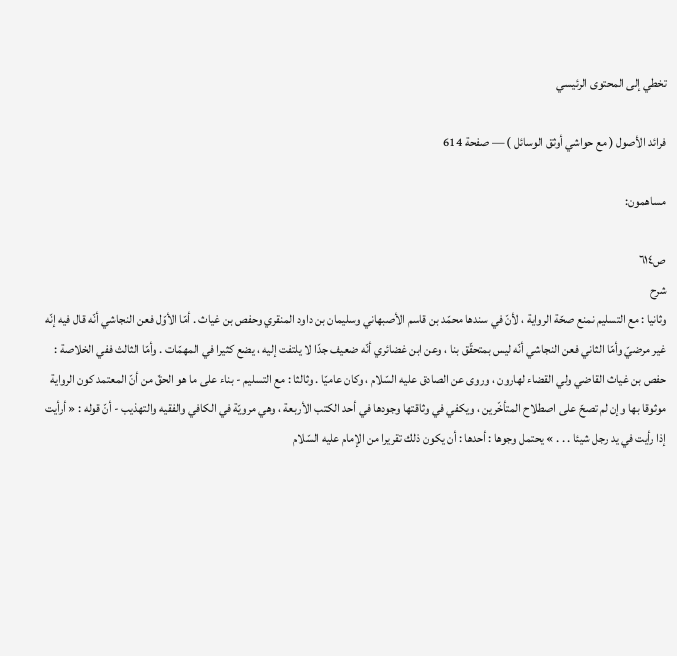تخطي إلى المحتوى الرئيسي

فرائد الأصول ( مع حواشي أوثق الوسائل ) — صفحة 614

مساهمون:

ص٦١٤
شرح
وثانيا : مع التسليم نمنع صحّة الرواية ، لأنّ في سندها محمّد بن قاسم الأصبهاني وسليمان بن داود المنقري وحفص بن غياث . أمّا الأوّل فعن النجاشي أنّه قال فيه إنّه غير مرضيّ وأمّا الثاني فعن النجاشي أنّه ليس بمتحقّق بنا ، وعن ابن غضائري أنّه ضعيف جدّا لا يلتفت إليه ، يضع كثيرا في المهمّات . وأمّا الثالث ففي الخلاصة : حفص بن غياث القاضي ولي القضاء لهارون ، وروى عن الصادق عليه السّلام ، وكان عاميّا . وثالثا : مع التسليم - بناء على ما هو الحقّ من أنّ المعتمد كون الرواية موثوقا بها وإن لم تصحّ على اصطلاح المتأخّرين ، ويكفي في وثاقتها وجودها في أحد الكتب الأربعة ، وهي مرويّة في الكافي والفقيه والتهذيب - أنّ قوله : « أرأيت إذا رأيت في يد رجل شيئا . . . » يحتمل وجوها : أحدها : أن يكون ذلك تقريرا من الإمام عليه السّلام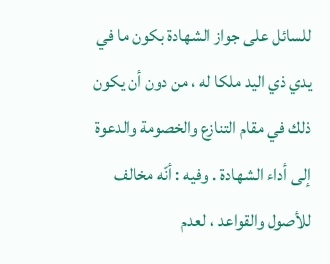للسائل على جواز الشهادة بكون ما في يدي ذي اليد ملكا له ، من دون أن يكون ذلك في مقام التنازع والخصومة والدعوة إلى أداء الشهادة . وفيه : أنّه مخالف للأصول والقواعد ، لعدم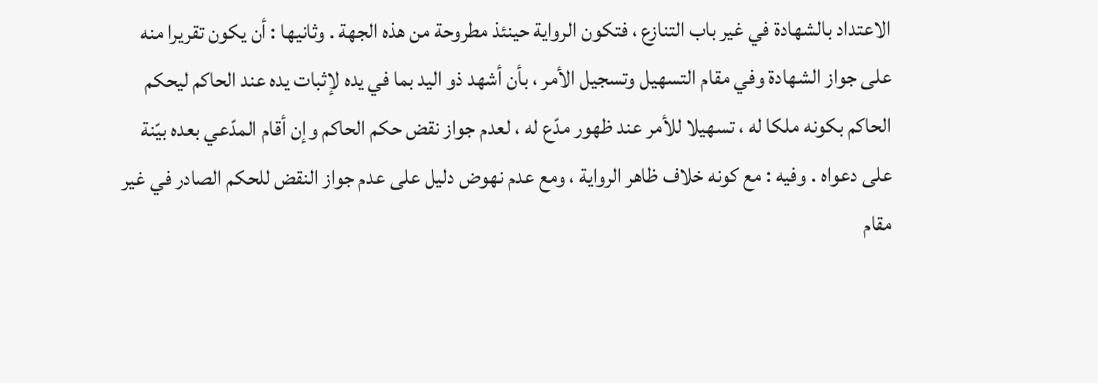الاعتداد بالشهادة في غير باب التنازع ، فتكون الرواية حينئذ مطروحة من هذه الجهة . وثانيها : أن يكون تقريرا منه على جواز الشهادة وفي مقام التسهيل وتسجيل الأمر ، بأن أشهد ذو اليد بما في يده لإثبات يده عند الحاكم ليحكم الحاكم بكونه ملكا له ، تسهيلا للأمر عند ظهور مدّع له ، لعدم جواز نقض حكم الحاكم وإن أقام المدّعي بعده بيّنة على دعواه . وفيه : مع كونه خلاف ظاهر الرواية ، ومع عدم نهوض دليل على عدم جواز النقض للحكم الصادر في غير مقام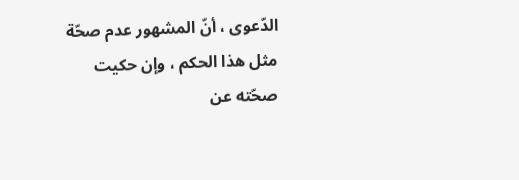الدّعوى ، أنّ المشهور عدم صحّة مثل هذا الحكم ، وإن حكيت صحّته عن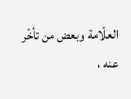العلّامة وبعض من تأخّر عنه ،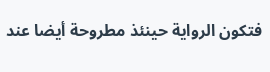فتكون الرواية حينئذ مطروحة أيضا عند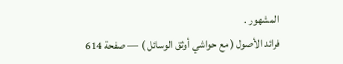المشهور .
فرائد الأصول ( مع حواشي أوثق الوسائل ) — صفحة 614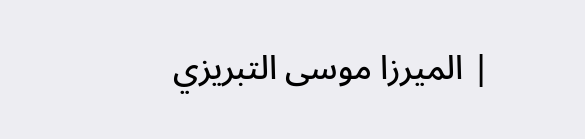| الميرزا موسى التبريزي